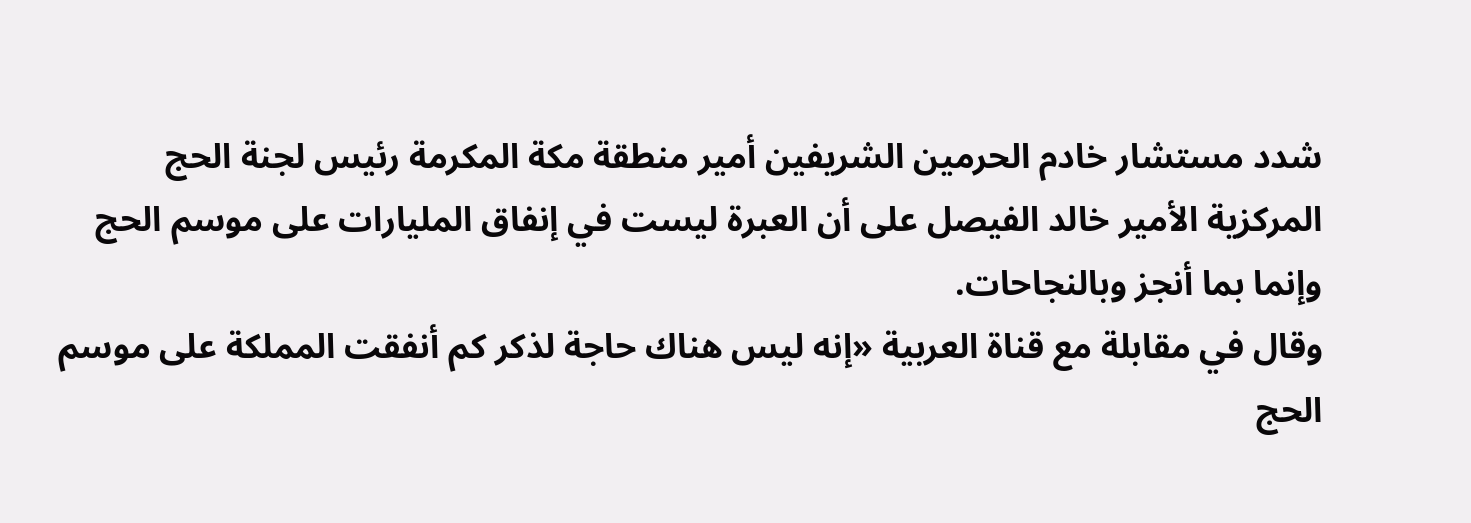شدد مستشار خادم الحرمين الشريفين أمير منطقة مكة المكرمة رئيس لجنة الحج المركزية الأمير خالد الفيصل على أن العبرة ليست في إنفاق المليارات على موسم الحج وإنما بما أنجز وبالنجاحات.
وقال في مقابلة مع قناة العربية «إنه ليس هناك حاجة لذكر كم أنفقت المملكة على موسم الحج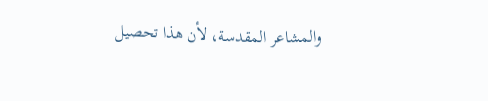والمشاعر المقدسة، لأن هذا تحصيل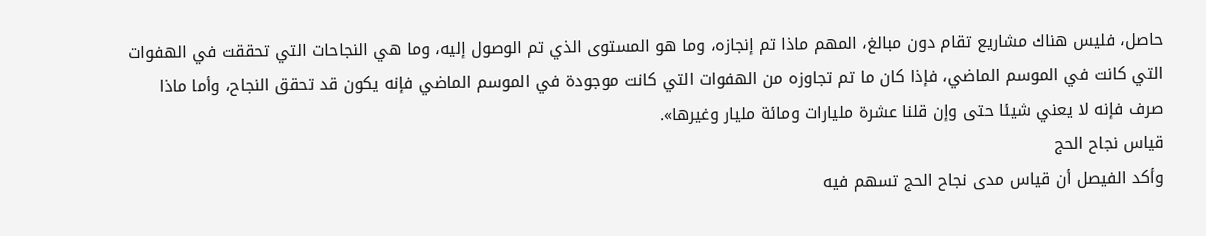حاصل، فليس هناك مشاريع تقام دون مبالغ، المهم ماذا تم إنجازه، وما هو المستوى الذي تم الوصول إليه، وما هي النجاحات التي تحققت في الهفوات التي كانت في الموسم الماضي، فإذا كان ما تم تجاوزه من الهفوات التي كانت موجودة في الموسم الماضي فإنه يكون قد تحقق النجاح، وأما ماذا صرف فإنه لا يعني شيئا حتى وإن قلنا عشرة مليارات ومائة مليار وغيرها».
قياس نجاح الحج
وأكد الفيصل أن قياس مدى نجاح الحج تسهم فيه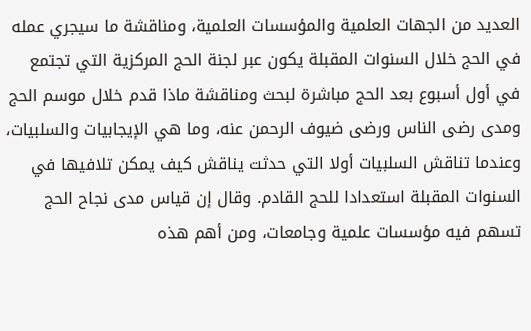العديد من الجهات العلمية والمؤسسات العلمية، ومناقشة ما سيجري عمله في الحج خلال السنوات المقبلة يكون عبر لجنة الحج المركزية التي تجتمع في أول أسبوع بعد الحج مباشرة لبحث ومناقشة ماذا قدم خلال موسم الحج ومدى رضى الناس ورضى ضيوف الرحمن عنه، وما هي الإيجابيات والسلبيات، وعندما تناقش السلبيات أولا التي حدثت يناقش كيف يمكن تلافيها في السنوات المقبلة استعدادا للحج القادم. وقال إن قياس مدى نجاح الحج تسهم فيه مؤسسات علمية وجامعات، ومن أهم هذه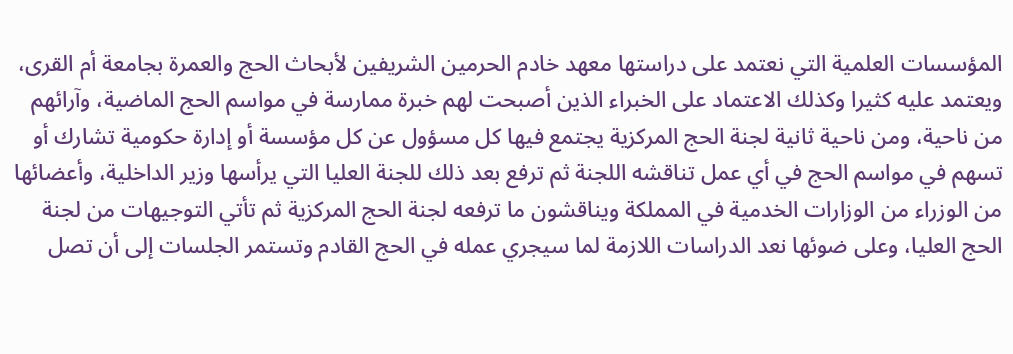المؤسسات العلمية التي نعتمد على دراستها معهد خادم الحرمين الشريفين لأبحاث الحج والعمرة بجامعة أم القرى، ويعتمد عليه كثيرا وكذلك الاعتماد على الخبراء الذين أصبحت لهم خبرة ممارسة في مواسم الحج الماضية، وآرائهم من ناحية، ومن ناحية ثانية لجنة الحج المركزية يجتمع فيها كل مسؤول عن كل مؤسسة أو إدارة حكومية تشارك أو تسهم في مواسم الحج في أي عمل تناقشه اللجنة ثم ترفع بعد ذلك للجنة العليا التي يرأسها وزير الداخلية، وأعضائها من الوزراء من الوزارات الخدمية في المملكة ويناقشون ما ترفعه لجنة الحج المركزية ثم تأتي التوجيهات من لجنة الحج العليا، وعلى ضوئها نعد الدراسات اللازمة لما سيجري عمله في الحج القادم وتستمر الجلسات إلى أن تصل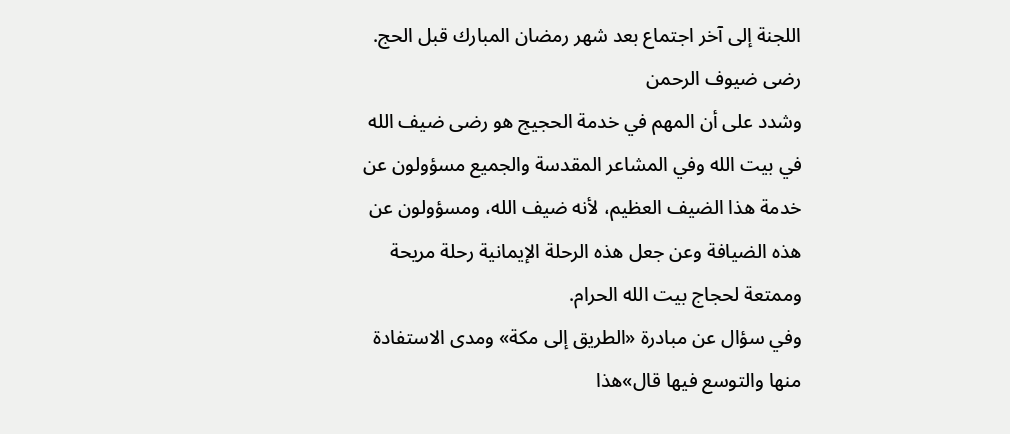اللجنة إلى آخر اجتماع بعد شهر رمضان المبارك قبل الحج.
رضى ضيوف الرحمن
وشدد على أن المهم في خدمة الحجيج هو رضى ضيف الله في بيت الله وفي المشاعر المقدسة والجميع مسؤولون عن خدمة هذا الضيف العظيم، لأنه ضيف الله، ومسؤولون عن هذه الضيافة وعن جعل هذه الرحلة الإيمانية رحلة مريحة وممتعة لحجاج بيت الله الحرام.
وفي سؤال عن مبادرة «الطريق إلى مكة» ومدى الاستفادة منها والتوسع فيها قال»هذا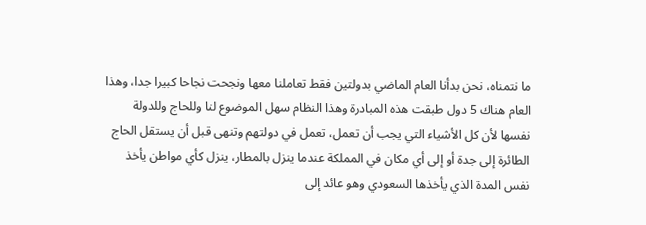ما نتمناه، نحن بدأنا العام الماضي بدولتين فقط تعاملنا معها ونجحت نجاحا كبيرا جدا، وهذا العام هناك 5 دول طبقت هذه المبادرة وهذا النظام سهل الموضوع لنا وللحاج وللدولة نفسها لأن كل الأشياء التي يجب أن تعمل، تعمل في دولتهم وتنهى قبل أن يستقل الحاج الطائرة إلى جدة أو إلى أي مكان في المملكة عندما ينزل بالمطار، ينزل كأي مواطن يأخذ نفس المدة الذي يأخذها السعودي وهو عائد إلى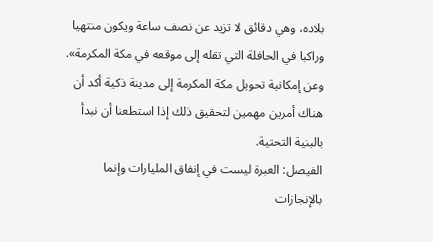بلاده، وهي دقائق لا تزيد عن نصف ساعة ويكون منتهيا وراكبا في الحافلة التي تقله إلى موقعه في مكة المكرمة».
وعن إمكانية تحويل مكة المكرمة إلى مدينة ذكية أكد أن هناك أمرين مهمين لتحقيق ذلك إذا استطعنا أن نبدأ بالبنية التحتية.
الفيصل: العبرة ليست في إنفاق المليارات وإنما بالإنجازات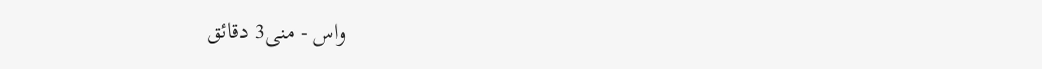واس - منى3 دقائق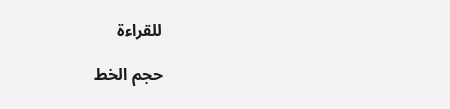للقراءة

حجم الخط